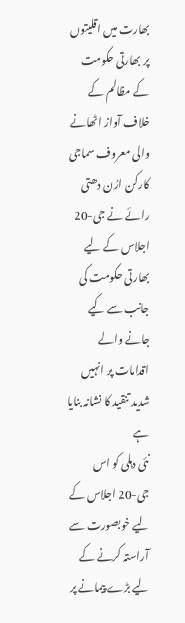بھارت میں اقلیتوں پر بھارتی حکومت کے مظالم کے خلاف آواز اٹھانے والی معروف سماجی کارکن ارُن دھتی رائے نے جی-20 اجلاس کے لیے بھارتی حکومت کی جانب سے کیے جانے والے اقدامات پر انہیں شدید تنقید کا نشانہ بنایا ہے
نئی دہلی کو اس جی-20 اجلاس کے لیے خوبصورت سے آراستہ کرنے کے لیے بڑے پیمانے پر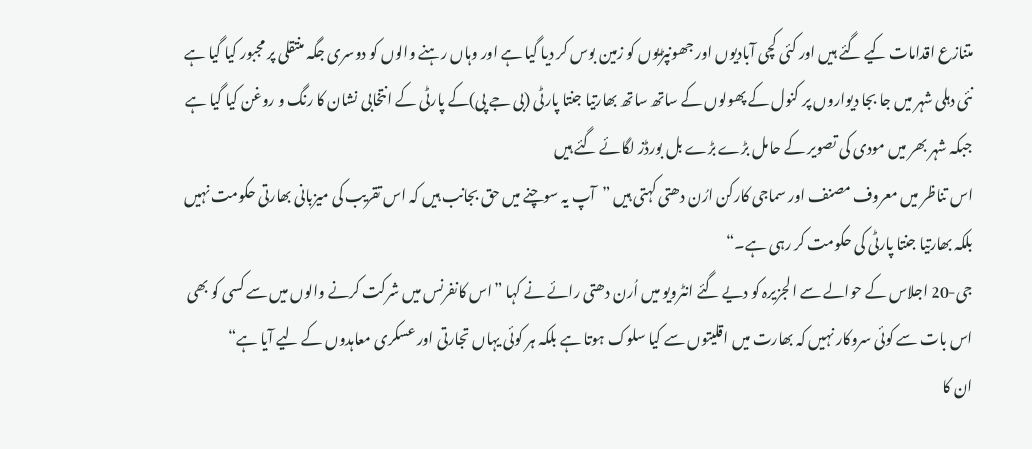متنازع اقدامات کیے گئے ہیں اور کئی کچی آبادیوں اور جھونپڑیوں کو زمین بوس کر دیا گیا ہے اور وہاں رہنے والوں کو دوسری جگہ منتقلی پر مجبور کیا گیا ہے
نئی دہلی شہر میں جا بجا دیواروں پر کنول کے پھولوں کے ساتھ ساتھ بھارتیا جنتا پارٹی (بی جے پی)کے پارٹی کے انتخابی نشان کا رنگ و روغن کیا گیا ہے جبکہ شہر بھر میں مودی کی تصویر کے حامل بڑے بڑے بل بورڈز لگائے گئے ہیں
اس تناظر میں معروف مصنف اور سماجی کارکن ارُن دھتی کہتی ہیں ”آپ یہ سوچنے میں حق بجانب ہیں کہ اس تقریب کی میزبانی بھارتی حکومت نہیں بلکہ بھارتیا جنتا پارٹی کی حکومت کر رہی ہے۔“
جی-20 اجلاس کے حوالے سے الجزیرہ کو دیے گئے انٹرویو میں اُرن دھتی رائے نے کہا ”اس کانفرنس میں شرکت کرنے والوں میں سے کسی کو بھی اس بات سے کوئی سروکار نہیں کہ بھارت میں اقلیتوں سے کیا سلوک ہوتا ہے بلکہ ہر کوئی یہاں تجارتی اور عسکری معاہدوں کے لیے آیا ہے“
ان کا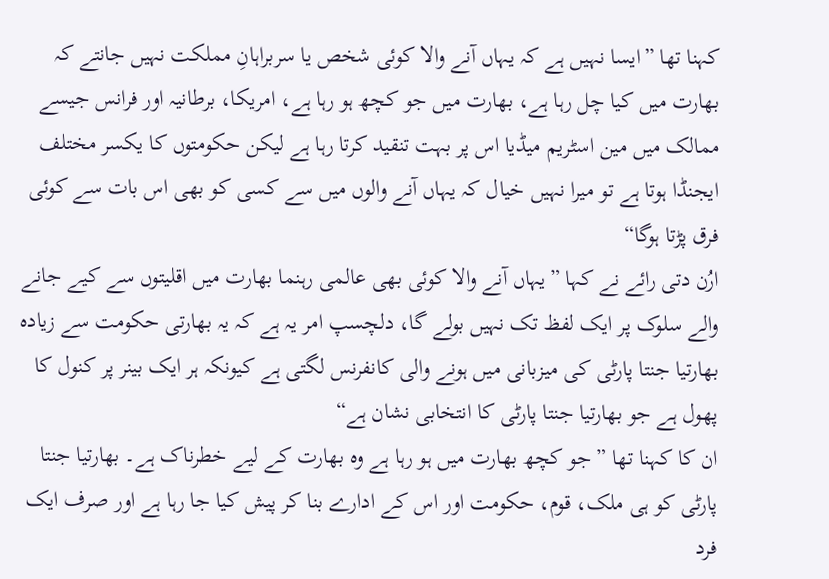کہنا تھا ”ایسا نہیں ہے کہ یہاں آنے والا کوئی شخص یا سربراہانِ مملکت نہیں جانتے کہ بھارت میں کیا چل رہا ہے، بھارت میں جو کچھ ہو رہا ہے، امریکا، برطانیہ اور فرانس جیسے ممالک میں مین اسٹریم میڈیا اس پر بہت تنقید کرتا رہا ہے لیکن حکومتوں کا یکسر مختلف ایجنڈا ہوتا ہے تو میرا نہیں خیال کہ یہاں آنے والوں میں سے کسی کو بھی اس بات سے کوئی فرق پڑتا ہوگا“
ارُن دتی رائے نے کہا ”یہاں آنے والا کوئی بھی عالمی رہنما بھارت میں اقلیتوں سے کیے جانے والے سلوک پر ایک لفظ تک نہیں بولے گا، دلچسپ امر یہ ہے کہ یہ بھارتی حکومت سے زیادہ بھارتیا جنتا پارٹی کی میزبانی میں ہونے والی کانفرنس لگتی ہے کیونکہ ہر ایک بینر پر کنول کا پھول ہے جو بھارتیا جنتا پارٹی کا انتخابی نشان ہے“
ان کا کہنا تھا ”جو کچھ بھارت میں ہو رہا ہے وہ بھارت کے لیے خطرناک ہے۔ بھارتیا جنتا پارٹی کو ہی ملک، قوم، حکومت اور اس کے ادارے بنا کر پیش کیا جا رہا ہے اور صرف ایک فرد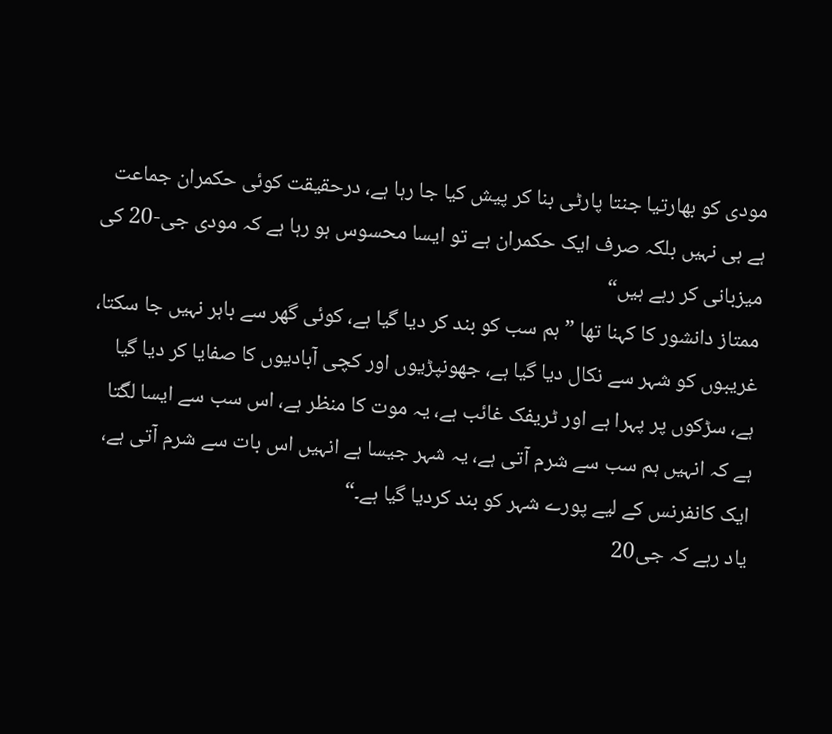مودی کو بھارتیا جنتا پارٹی بنا کر پیش کیا جا رہا ہے، درحقیقت کوئی حکمران جماعت ہے ہی نہیں بلکہ صرف ایک حکمران ہے تو ایسا محسوس ہو رہا ہے کہ مودی جی-20 کی میزبانی کر رہے ہیں“
ممتاز دانشور کا کہنا تھا ”ہم سب کو بند کر دیا گیا ہے، کوئی گھر سے باہر نہیں جا سکتا، غریبوں کو شہر سے نکال دیا گیا ہے، جھونپڑیوں اور کچی آبادیوں کا صفایا کر دیا گیا ہے، سڑکوں پر پہرا ہے اور ٹریفک غائب ہے، یہ موت کا منظر ہے، اس سب سے ایسا لگتا ہے کہ انہیں ہم سب سے شرم آتی ہے، یہ شہر جیسا ہے انہیں اس بات سے شرم آتی ہے، ایک کانفرنس کے لیے پورے شہر کو بند کردیا گیا ہے۔“
یاد رہے کہ جی20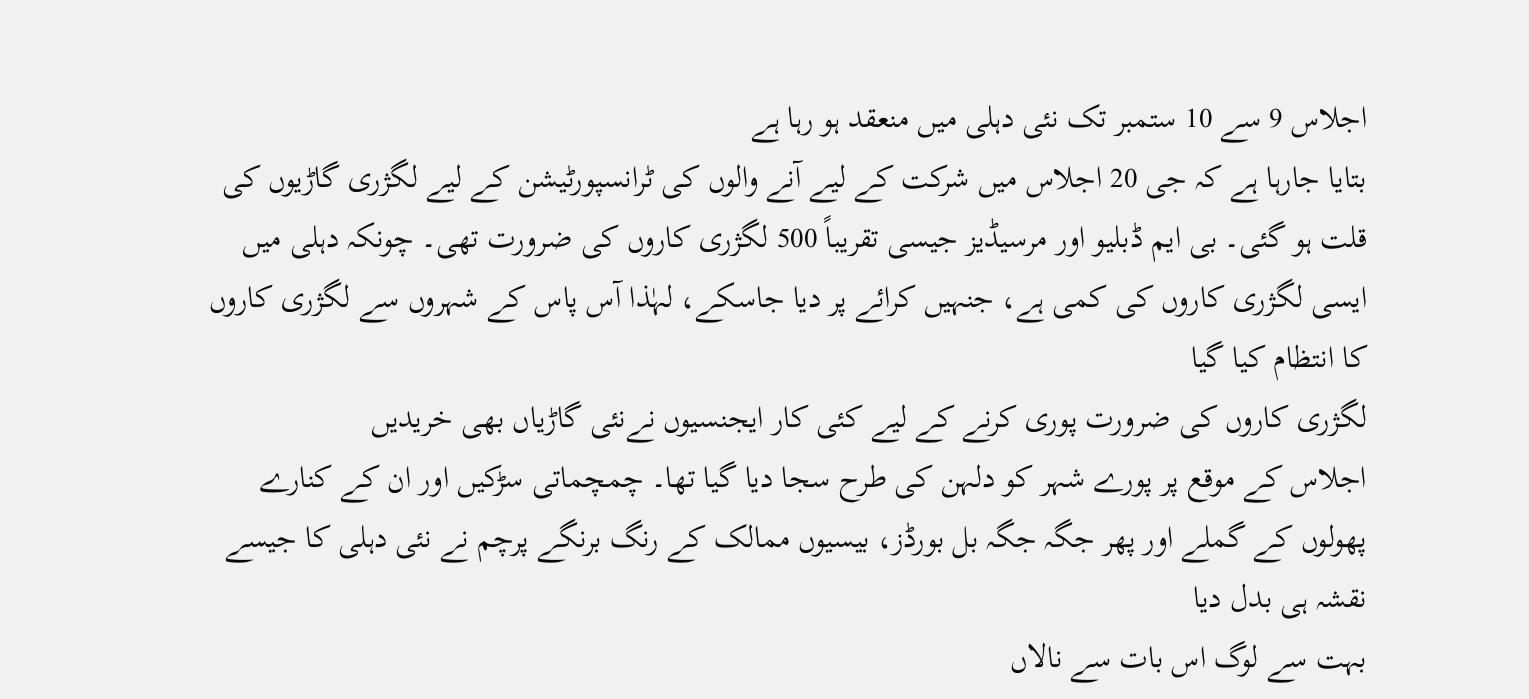اجلاس 9 سے 10 ستمبر تک نئی دہلی میں منعقد ہو رہا ہے
بتایا جارہا ہے کہ جی 20 اجلاس میں شرکت کے لیے آنے والوں کی ٹرانسپورٹیشن کے لیے لگژری گاڑیوں کی قلت ہو گئی۔ بی ایم ڈبلیو اور مرسیڈیز جیسی تقریباً 500 لگژری کاروں کی ضرورت تھی۔ چونکہ دہلی میں ایسی لگژری کاروں کی کمی ہے، جنہیں کرائے پر دیا جاسکے، لہٰذا آس پاس کے شہروں سے لگژری کاروں کا انتظام کیا گیا
لگژری کاروں کی ضرورت پوری کرنے کے لیے کئی کار ایجنسیوں نےنئی گاڑیاں بھی خریدیں
اجلاس کے موقع پر پورے شہر کو دلہن کی طرح سجا دیا گیا تھا۔ چمچماتی سڑکیں اور ان کے کنارے پھولوں کے گملے اور پھر جگہ جگہ بل بورڈز، بیسیوں ممالک کے رنگ برنگے پرچم نے نئی دہلی کا جیسے نقشہ ہی بدل دیا
بہت سے لوگ اس بات سے نالاں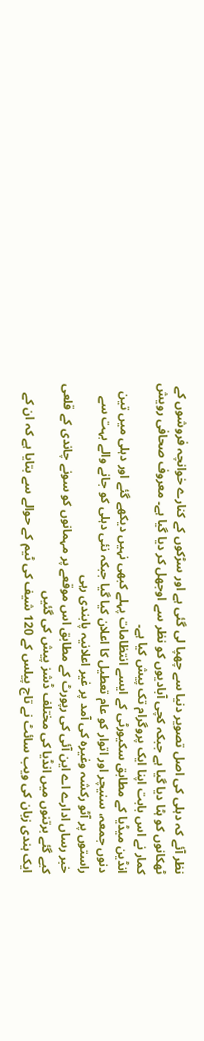نظر آئے کہ دہلی کی اصل تصویر دنیا سے چھپا لی گئی ہے اور سڑکوں کے کنارے خوانچہ فروشوں کے ٹھکانوں کو ہٹا دیا گيا ہے جبکہ کچی آبادیوں کو نظر سے اوجھل کر دیا گیا ہے۔ معروف صحافی رویش کمار نے اس بابت اپنا ایک پروگرام تک پیش کیا ہے۔
انڈین میڈیا کے مطابق سکیورٹی کے ایسے انتظامات پہلے کبھی نہیں دیکھے گئے اور دہلی میں تین دنوں جمعہ، سنیچر اور اتوار کو عام تعطیل کا اعلان کیا گیا جبکہ نئی دہلی کو جانے والے بہت سے راستوں پر آٹو رکشہ وغیرہ کی آمد پر غیر اعلانیہ پابندی رہی
خبر رساں ادارے اے این آئی کی رپورٹ کے مطابق اس موقعے پر مہمانوں کو سونے چاندی کے قلعی کیے گئے برتنوں میں انڈیا کی مختلف ڈشز پیش کی گئیں
ایک ہندی زبان کی ویب سائٹ نے تاج پیلس کے 120 شیف کی ٹیم کے حوالے سے بتایا ہے کہ ان کے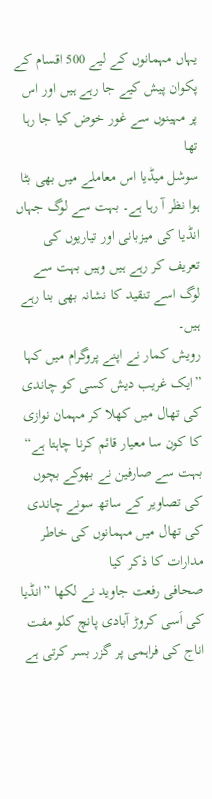یہاں مہمانوں کے لیے 500 اقسام کے پکوان پیش کیے جا رہے ہیں اور اس پر مہینوں سے غور خوض کیا جا رہا تھا
سوشل میڈیا اس معاملے میں بھی بٹا ہوا نظر آ رہا ہے۔ بہت سے لوگ جہاں انڈیا کی میزبانی اور تیاریوں کی تعریف کر رہے ہیں وہیں بہت سے لوگ اسے تنقید کا نشانہ بھی بنا رہے ہیں۔
رویش کمار نے اپنے پروگرام میں کہا ”ایک غریب دیش کسی کو چاندی کی تھال میں کھلا کر مہمان نوازی کا کون سا معیار قائم کرنا چاہتا ہے“
بہت سے صارفین نے بھوکے بچوں کی تصاویر کے ساتھ سونے چاندی کی تھال میں مہمانوں کی خاطر مدارات کا ذکر کیا
صحافی رفعت جاوید نے لکھا ”انڈیا کی اَسی کروڑ آبادی پانچ کلو مفت اناج کی فراہمی پر گزر بسر کرتی ہے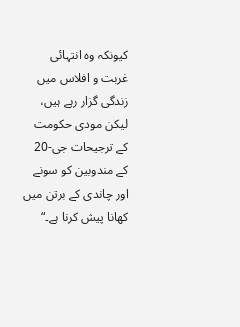کیونکہ وہ انتہائی غربت و افلاس میں زندگی گزار رہے ہیں، لیکن مودی حکومت کے ترجیحات جی-20 کے مندوبین کو سونے اور چاندی کے برتن میں کھانا پیش کرنا ہے۔“